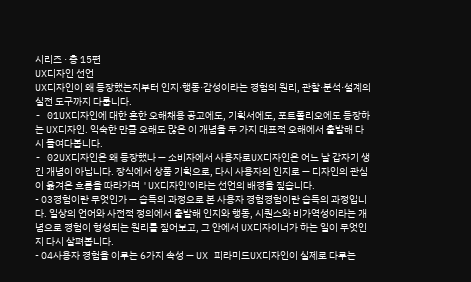시리즈 · 총 15편
UX디자인 선언
UX디자인이 왜 등장했는지부터 인지·행동·감성이라는 경험의 원리, 관찰·분석·설계의 실전 도구까지 다룹니다.
- 01UX디자인에 대한 흔한 오해채용 공고에도, 기획서에도, 포트폴리오에도 등장하는 UX디자인. 익숙한 만큼 오해도 많은 이 개념을 두 가지 대표적 오해에서 출발해 다시 들여다봅니다.
- 02UX디자인은 왜 등장했나 — 소비자에서 사용자로UX디자인은 어느 날 갑자기 생긴 개념이 아닙니다. 장식에서 상품 기획으로, 다시 사용자의 인지로 — 디자인의 관심이 옮겨온 흐름을 따라가며 'UX디자인'이라는 선언의 배경을 짚습니다.
- 03경험이란 무엇인가 — 습득의 과정으로 본 사용자 경험경험이란 습득의 과정입니다. 일상의 언어와 사전적 정의에서 출발해 인지와 행동, 시퀀스와 비가역성이라는 개념으로 경험이 형성되는 원리를 짚어보고, 그 안에서 UX디자이너가 하는 일이 무엇인지 다시 살펴봅니다.
- 04사용자 경험을 이루는 6가지 속성 — UX 피라미드UX디자인이 실제로 다루는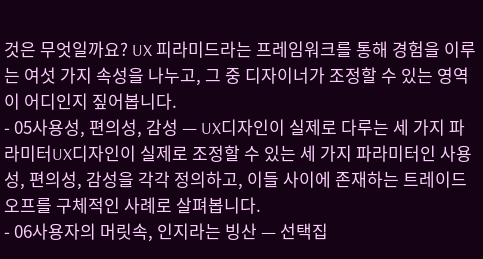것은 무엇일까요? UX 피라미드라는 프레임워크를 통해 경험을 이루는 여섯 가지 속성을 나누고, 그 중 디자이너가 조정할 수 있는 영역이 어디인지 짚어봅니다.
- 05사용성, 편의성, 감성 — UX디자인이 실제로 다루는 세 가지 파라미터UX디자인이 실제로 조정할 수 있는 세 가지 파라미터인 사용성, 편의성, 감성을 각각 정의하고, 이들 사이에 존재하는 트레이드오프를 구체적인 사례로 살펴봅니다.
- 06사용자의 머릿속, 인지라는 빙산 — 선택집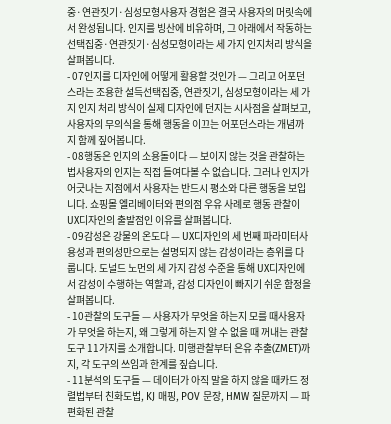중·연관짓기·심성모형사용자 경험은 결국 사용자의 머릿속에서 완성됩니다. 인지를 빙산에 비유하며, 그 아래에서 작동하는 선택집중·연관짓기·심성모형이라는 세 가지 인지처리 방식을 살펴봅니다.
- 07인지를 디자인에 어떻게 활용할 것인가 — 그리고 어포던스라는 조용한 설득선택집중, 연관짓기, 심성모형이라는 세 가지 인지 처리 방식이 실제 디자인에 던지는 시사점을 살펴보고, 사용자의 무의식을 통해 행동을 이끄는 어포던스라는 개념까지 함께 짚어봅니다.
- 08행동은 인지의 소용돌이다 — 보이지 않는 것을 관찰하는 법사용자의 인지는 직접 들여다볼 수 없습니다. 그러나 인지가 어긋나는 지점에서 사용자는 반드시 평소와 다른 행동을 보입니다. 쇼핑몰 엘리베이터와 편의점 우유 사례로 행동 관찰이 UX디자인의 출발점인 이유를 살펴봅니다.
- 09감성은 강물의 온도다 — UX디자인의 세 번째 파라미터사용성과 편의성만으로는 설명되지 않는 감성이라는 층위를 다룹니다. 도널드 노먼의 세 가지 감성 수준을 통해 UX디자인에서 감성이 수행하는 역할과, 감성 디자인이 빠지기 쉬운 함정을 살펴봅니다.
- 10관찰의 도구들 — 사용자가 무엇을 하는지 모를 때사용자가 무엇을 하는지, 왜 그렇게 하는지 알 수 없을 때 꺼내는 관찰 도구 11가지를 소개합니다. 미행관찰부터 은유 추출(ZMET)까지, 각 도구의 쓰임과 한계를 짚습니다.
- 11분석의 도구들 — 데이터가 아직 말을 하지 않을 때카드 정렬법부터 친화도법, KJ 매핑, POV 문장, HMW 질문까지 — 파편화된 관찰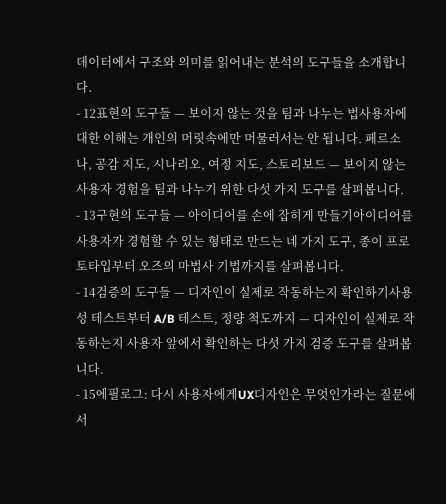데이터에서 구조와 의미를 읽어내는 분석의 도구들을 소개합니다.
- 12표현의 도구들 — 보이지 않는 것을 팀과 나누는 법사용자에 대한 이해는 개인의 머릿속에만 머물러서는 안 됩니다. 페르소나, 공감 지도, 시나리오, 여정 지도, 스토리보드 — 보이지 않는 사용자 경험을 팀과 나누기 위한 다섯 가지 도구를 살펴봅니다.
- 13구현의 도구들 — 아이디어를 손에 잡히게 만들기아이디어를 사용자가 경험할 수 있는 형태로 만드는 네 가지 도구, 종이 프로토타입부터 오즈의 마법사 기법까지를 살펴봅니다.
- 14검증의 도구들 — 디자인이 실제로 작동하는지 확인하기사용성 테스트부터 A/B 테스트, 정량 척도까지 — 디자인이 실제로 작동하는지 사용자 앞에서 확인하는 다섯 가지 검증 도구를 살펴봅니다.
- 15에필로그: 다시 사용자에게UX디자인은 무엇인가라는 질문에서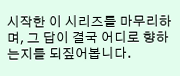시작한 이 시리즈를 마무리하며, 그 답이 결국 어디로 향하는지를 되짚어봅니다.